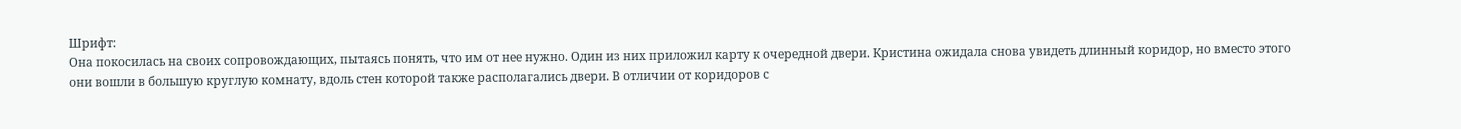Шрифт:
Она покосилась на своих сопровождающих, пытаясь понять, что им от нее нужно. Один из них приложил карту к очередной двери. Кристина ожидала снова увидеть длинный коридор, но вместо этого они вошли в большую круглую комнату, вдоль стен которой также располагались двери. В отличии от коридоров с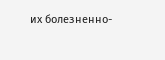их болезненно-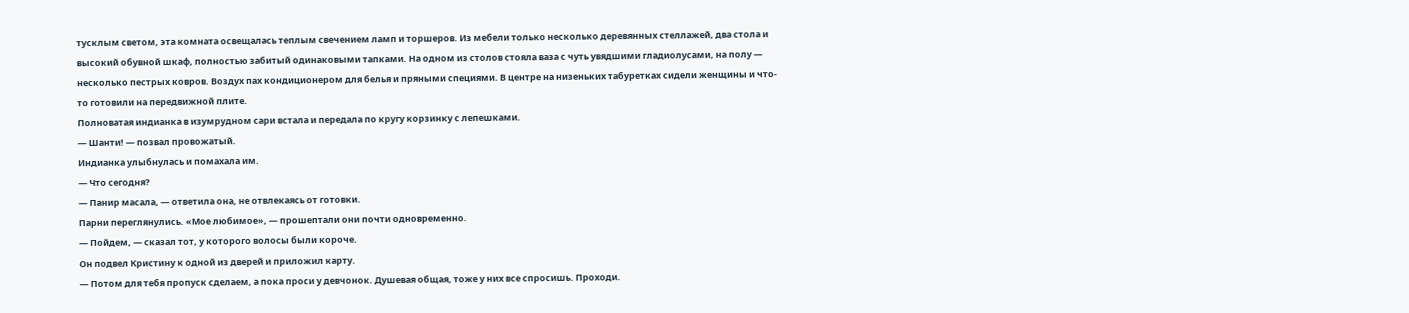тусклым светом, эта комната освещалась теплым свечением ламп и торшеров. Из мебели только несколько деревянных стеллажей, два стола и высокий обувной шкаф, полностью забитый одинаковыми тапками. На одном из столов стояла ваза с чуть увядшими гладиолусами, на полу — несколько пестрых ковров. Воздух пах кондиционером для белья и пряными специями. В центре на низеньких табуретках сидели женщины и что-то готовили на передвижной плите.
Полноватая индианка в изумрудном сари встала и передала по кругу корзинку с лепешками.
— Шанти! — позвал провожатый.
Индианка улыбнулась и помахала им.
— Что сегодня?
— Панир масала, — ответила она, не отвлекаясь от готовки.
Парни переглянулись. «Мое любимое», — прошептали они почти одновременно.
— Пойдем, — сказал тот, у которого волосы были короче.
Он подвел Кристину к одной из дверей и приложил карту.
— Потом для тебя пропуск сделаем, а пока проси у девчонок. Душевая общая, тоже у них все спросишь. Проходи.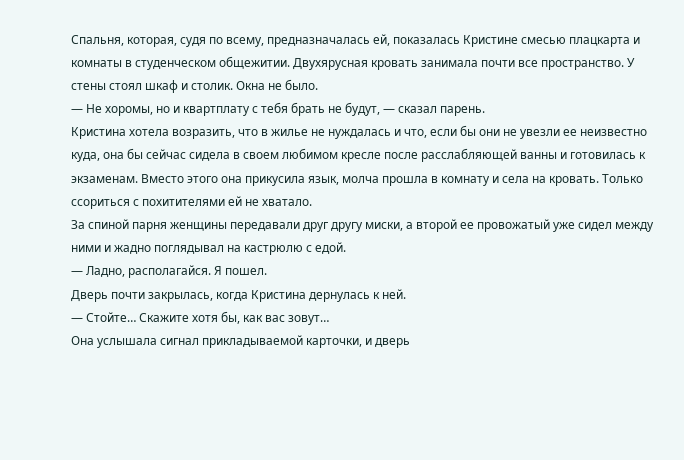Спальня, которая, судя по всему, предназначалась ей, показалась Кристине смесью плацкарта и комнаты в студенческом общежитии. Двухярусная кровать занимала почти все пространство. У стены стоял шкаф и столик. Окна не было.
— Не хоромы, но и квартплату с тебя брать не будут, — сказал парень.
Кристина хотела возразить, что в жилье не нуждалась и что, если бы они не увезли ее неизвестно куда, она бы сейчас сидела в своем любимом кресле после расслабляющей ванны и готовилась к экзаменам. Вместо этого она прикусила язык, молча прошла в комнату и села на кровать. Только ссориться с похитителями ей не хватало.
За спиной парня женщины передавали друг другу миски, а второй ее провожатый уже сидел между ними и жадно поглядывал на кастрюлю с едой.
— Ладно, располагайся. Я пошел.
Дверь почти закрылась, когда Кристина дернулась к ней.
— Стойте… Скажите хотя бы, как вас зовут…
Она услышала сигнал прикладываемой карточки, и дверь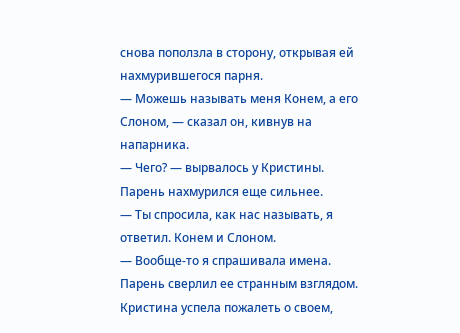снова поползла в сторону, открывая ей нахмурившегося парня.
— Можешь называть меня Конем, а его Слоном, — сказал он, кивнув на напарника.
— Чего? — вырвалось у Кристины.
Парень нахмурился еще сильнее.
— Ты спросила, как нас называть, я ответил. Конем и Слоном.
— Вообще-то я спрашивала имена.
Парень сверлил ее странным взглядом. Кристина успела пожалеть о своем,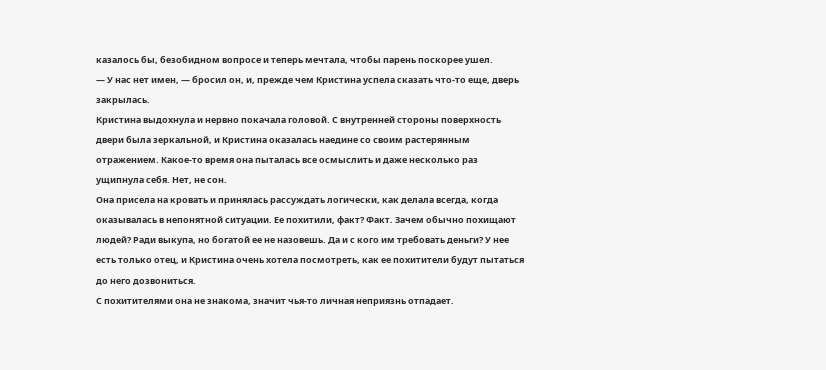казалось бы, безобидном вопросе и теперь мечтала, чтобы парень поскорее ушел.
— У нас нет имен, — бросил он, и, прежде чем Кристина успела сказать что-то еще, дверь закрылась.
Кристина выдохнула и нервно покачала головой. С внутренней стороны поверхность двери была зеркальной, и Кристина оказалась наедине со своим растерянным отражением. Какое-то время она пыталась все осмыслить и даже несколько раз ущипнула себя. Нет, не сон.
Она присела на кровать и принялась рассуждать логически, как делала всегда, когда оказывалась в непонятной ситуации. Ее похитили, факт? Факт. Зачем обычно похищают людей? Ради выкупа, но богатой ее не назовешь. Да и с кого им требовать деньги? У нее есть только отец, и Кристина очень хотела посмотреть, как ее похитители будут пытаться до него дозвониться.
С похитителями она не знакома, значит чья-то личная неприязнь отпадает.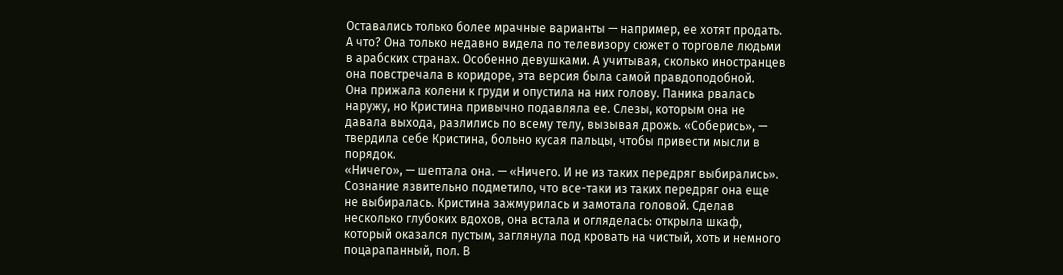Оставались только более мрачные варианты — например, ее хотят продать. А что? Она только недавно видела по телевизору сюжет о торговле людьми в арабских странах. Особенно девушками. А учитывая, сколько иностранцев она повстречала в коридоре, эта версия была самой правдоподобной.
Она прижала колени к груди и опустила на них голову. Паника рвалась наружу, но Кристина привычно подавляла ее. Слезы, которым она не давала выхода, разлились по всему телу, вызывая дрожь. «Соберись», — твердила себе Кристина, больно кусая пальцы, чтобы привести мысли в порядок.
«Ничего», — шептала она. — «Ничего. И не из таких передряг выбирались».
Сознание язвительно подметило, что все-таки из таких передряг она еще не выбиралась. Кристина зажмурилась и замотала головой. Сделав несколько глубоких вдохов, она встала и огляделась: открыла шкаф, который оказался пустым, заглянула под кровать на чистый, хоть и немного поцарапанный, пол. В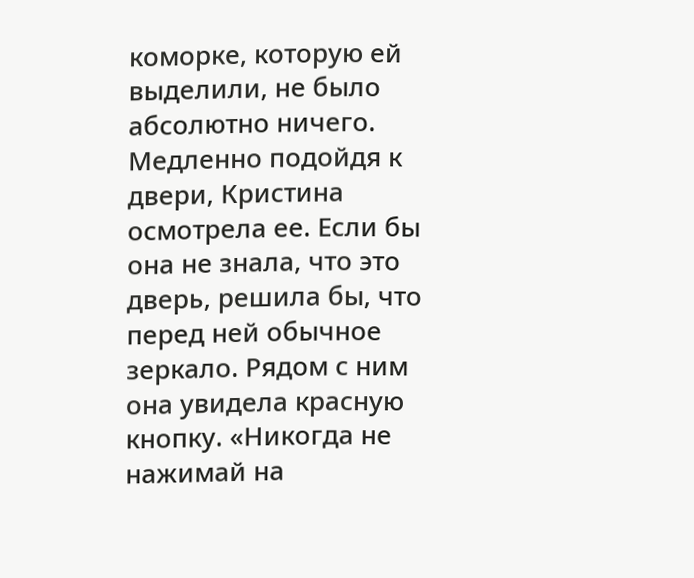коморке, которую ей выделили, не было абсолютно ничего.
Медленно подойдя к двери, Кристина осмотрела ее. Если бы она не знала, что это дверь, решила бы, что перед ней обычное зеркало. Рядом с ним она увидела красную кнопку. «Никогда не нажимай на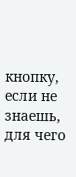кнопку, если не знаешь, для чего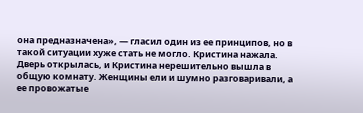она предназначена», — гласил один из ее принципов, но в такой ситуации хуже стать не могло. Кристина нажала.
Дверь открылась, и Кристина нерешительно вышла в общую комнату. Женщины ели и шумно разговаривали, а ее провожатые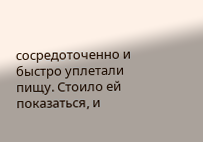сосредоточенно и быстро уплетали пищу. Стоило ей показаться, и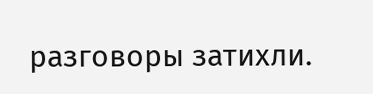разговоры затихли.